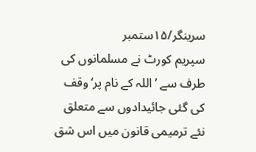سرینگر/۱۵ستمبر
سپریم کورٹ نے مسلمانوں کی طرف سے ’اللہ کے نام پر‘وقف کی گئی جائیدادوں سے متعلق نئے ترمیمی قانون میں اس شق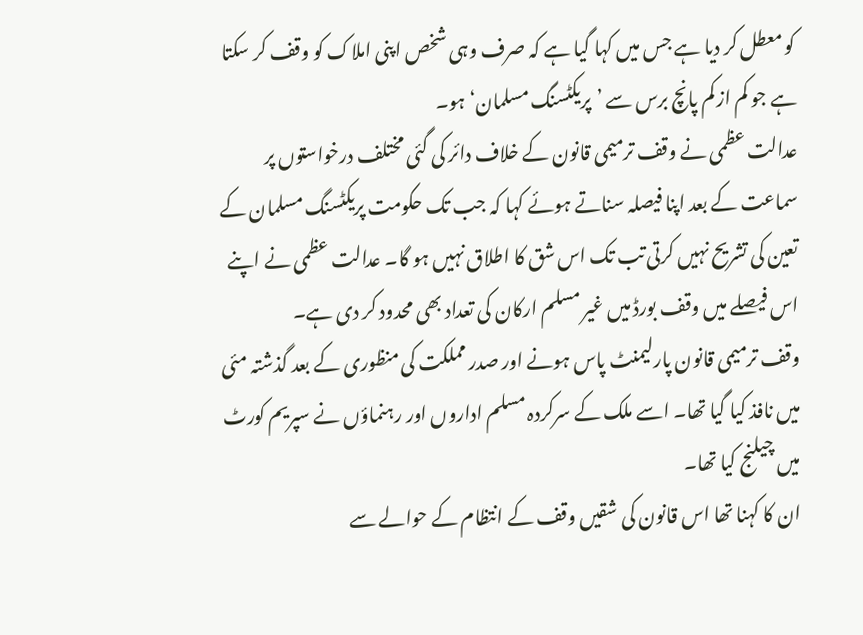کو معطل کر دیا ہے جس میں کہا گیا ہے کہ صرف وہی شخص اپنی املاک کو وقف کر سکتا ہے جو کم از کم پانچ برس سے ’پریکٹسنگ مسلمان‘ ہو۔
عدالت عظمی نے وقف ترمیمی قانون کے خلاف دائر کی گئی مختلف درخواستوں پر سماعت کے بعد اپنا فیصلہ سناتے ہوئے کہا کہ جب تک حکومت پریکٹسنگ مسلمان کے تعین کی تشریح نہیں کرتی تب تک اس شق کا اطلاق نہیں ہو گا۔ عدالت عظمی نے اپنے اس فیصلے میں وقف بورڈ میں غیر مسلم ارکان کی تعداد بھی محدود کر دی ہے۔
وقف ترمیمی قانون پارلیمنٹ پاس ہونے اور صدر مملکت کی منظوری کے بعد گذشتہ مئی میں نافذ کیا گیا تھا۔ اسے ملک کے سرکردہ مسلم اداروں اور رہنماؤں نے سپریم کورٹ میں چیلنج کیا تھا۔
ان کا کہنا تھا اس قانون کی شقیں وقف کے انتظام کے حوالے سے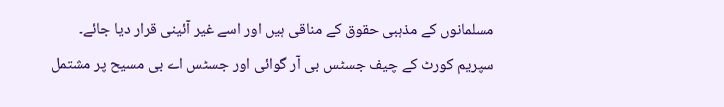مسلمانوں کے مذہبی حقوق کے مناقی ہیں اور اسے غیر آئینی قرار دیا جائے۔
سپریم کورٹ کے چیف جسٹس بی آر گوائی اور جسٹس اے بی مسیح پر مشتمل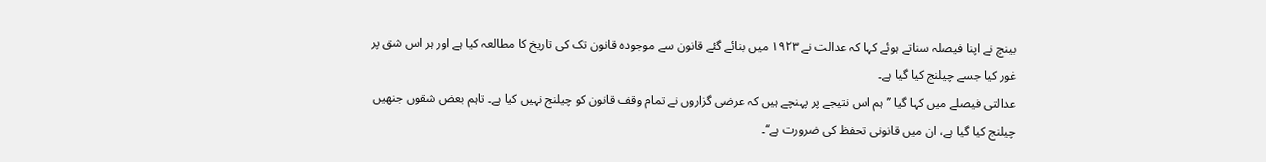بینچ نے اپنا فیصلہ سناتے ہوئے کہا کہ عدالت نے ۱۹۲۳ میں بنائے گئے قانون سے موجودہ قانون تک کی تاریخ کا مطالعہ کیا ہے اور ہر اس شق پر غور کیا جسے چیلنج کیا گیا ہے۔
عدالتی فیصلے میں کہا گیا ’’ہم اس نتیجے پر پہنچے ہیں کہ عرضی گزاروں نے تمام وقف قانون کو چیلنج نہیں کیا ہے۔ تاہم بعض شقوں جنھیں چیلنج کیا گیا ہے، ان میں قانونی تحفظ کی ضرورت ہے‘‘۔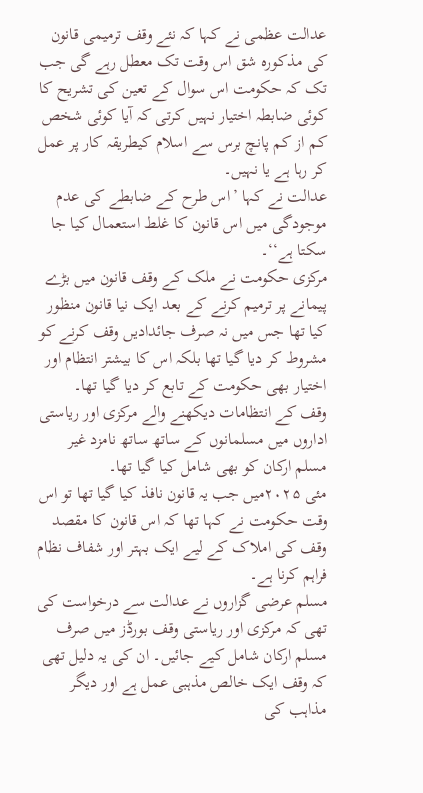عدالت عظمی نے کہا کہ نئے وقف ترمیمی قانون کی مذکورہ شق اس وقت تک معطل رہے گی جب تک کہ حکومت اس سوال کے تعین کی تشریح کا کوئی ضابطہ اختیار نہیں کرتی کہ آیا کوئی شخص کم از کم پانچ برس سے اسلام کیطریقہ کار پر عمل کر رہا ہے یا نہیں۔
عدالت نے کہا ’اس طرح کے ضابطے کی عدم موجودگی میں اس قانون کا غلط استعمال کیا جا سکتا ہے‘‘۔
مرکزی حکومت نے ملک کے وقف قانون میں بڑے پیمانے پر ترمیم کرنے کے بعد ایک نیا قانون منظور کیا تھا جس میں نہ صرف جائدادیں وقف کرنے کو مشروط کر دیا گیا تھا بلکہ اس کا بیشتر انتظام اور اختیار بھی حکومت کے تابع کر دیا گیا تھا۔
وقف کے انتظامات دیکھنے والے مرکزی اور ریاستی اداروں میں مسلمانوں کے ساتھ ساتھ نامزد غیر مسلم ارکان کو بھی شامل کیا گیا تھا۔
مئی ۲۰۲۵میں جب یہ قانون نافذ کیا گیا تھا تو اس وقت حکومت نے کہا تھا کہ اس قانون کا مقصد وقف کی املاک کے لیے ایک بہتر اور شفاف نظام فراہم کرنا ہے۔
مسلم عرضی گزاروں نے عدالت سے درخواست کی تھی کہ مرکزی اور ریاستی وقف بورڈز میں صرف مسلم ارکان شامل کیے جائیں۔ ان کی یہ دلیل تھی کہ وقف ایک خالص مذہبی عمل ہے اور دیگر مذاہب کی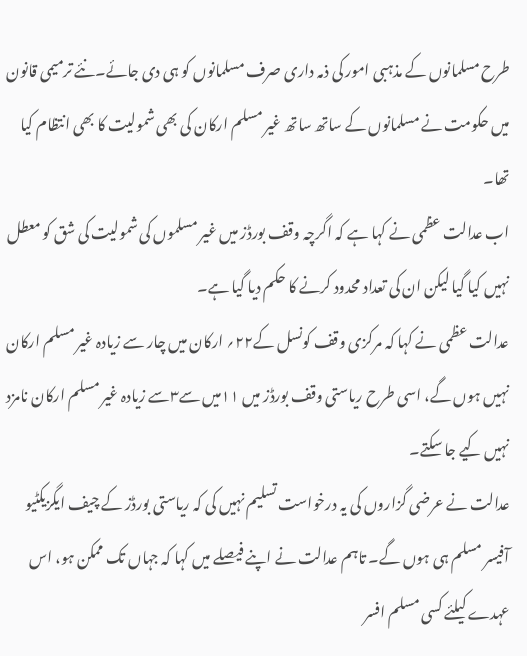طرح مسلمانوں کے مذہبی امور کی ذمہ داری صرف مسلمانوں کو ہی دی جائے۔نئے ترمیمی قانون میں حکومت نے مسلمانوں کے ساتھ ساتھ غیر مسلم ارکان کی بھی شمولیت کا بھی انتظام کیا تھا۔
اب عدالت عظمی نے کہا ہے کہ اگرچہ وقف بورڈز میں غیر مسلموں کی شمولیت کی شق کو معطل نہیں کیا گیا لیکن ان کی تعداد محدود کرنے کا حکم دیا گیا ہے۔
عدالت عظمی نے کہا کہ مرکزی وقف کونسل کے۲۲؍ ارکان میں چار سے زیادہ غیر مسلم ارکان نہیں ہوں گے، اسی طرح ریاستی وقف بورڈز میں ۱۱میں سے۳سے زیادہ غیر مسلم ارکان نامزد نہیں کیے جا سکتے۔
عدالت نے عرضی گزاروں کی یہ درخواست تسلیم نہیں کی کہ ریاستی بورڈز کے چیف ایگزیکٹیو آفیسر مسلم ہی ہوں گے۔ تاہم عدالت نے اپنے فیصلے میں کہا کہ جہاں تک ممکن ہو، اس عہدے کیلئے کسی مسلم افسر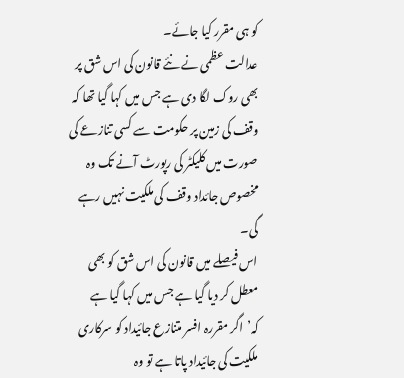کو ہی مقرر کیا جائے۔
عدالت عظمی نے نئے قانون کی اس شق پر بھی روک لگا دی ہے جس میں کہا گیا تھا کہ وقف کی زمین پر حکومت سے کسی تنازعے کی صورت میں کلیکٹر کی رپورٹ آنے تک وہ مخصوص جائداد وقف کی ملکیت نہیں رہے گی۔
اس فیصلے میں قانون کی اس شق کو بھی معطل کر دیا گیا ہے جس میں کہا گیا ہے کہ’اگر مقررہ افسر متنازع جائیداد کو سرکاری ملکیت کی جائیداد پاتا ہے تو وہ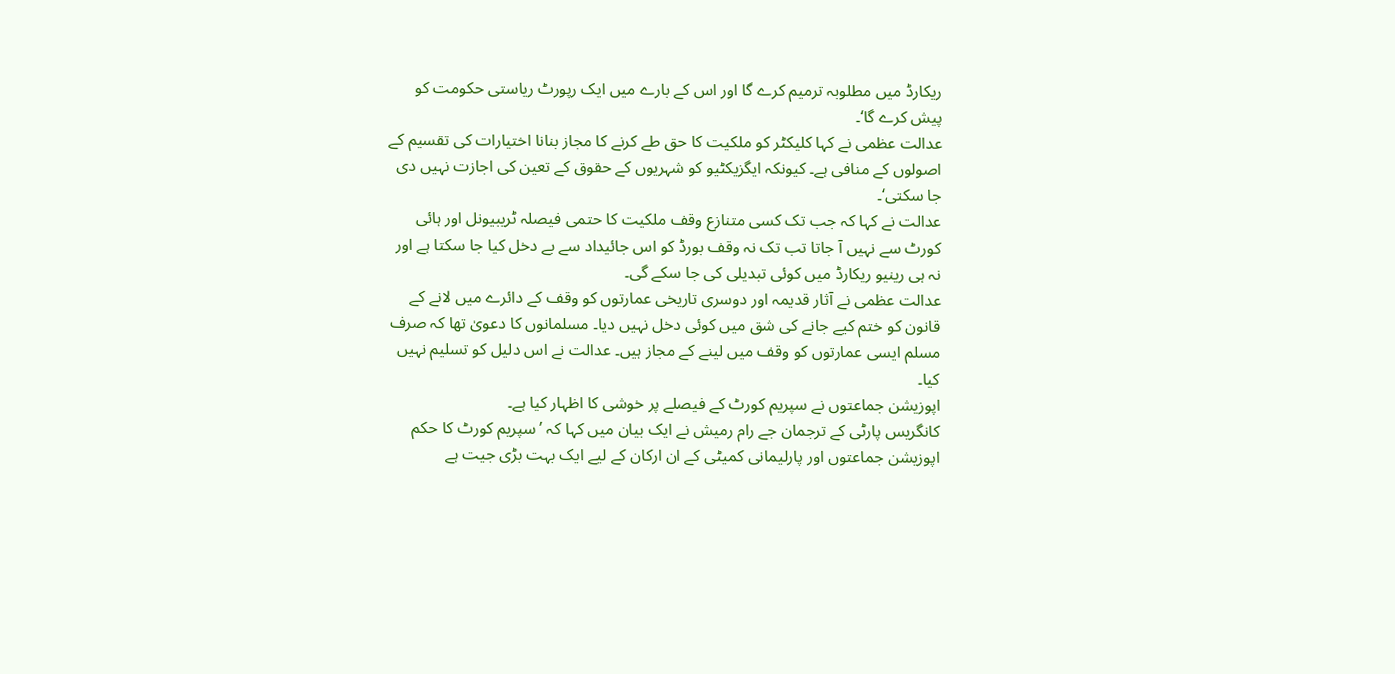ریکارڈ میں مطلوبہ ترمیم کرے گا اور اس کے بارے میں ایک رپورٹ ریاستی حکومت کو پیش کرے گا‘۔
عدالت عظمی نے کہا کلیکٹر کو ملکیت کا حق طے کرنے کا مجاز بنانا اختیارات کی تقسیم کے اصولوں کے منافی ہے۔ کیونکہ ایگزیکٹیو کو شہریوں کے حقوق کے تعین کی اجازت نہیں دی جا سکتی‘۔
عدالت نے کہا کہ جب تک کسی متنازع وقف ملکیت کا حتمی فیصلہ ٹریبیونل اور ہائی کورٹ سے نہیں آ جاتا تب تک نہ وقف بورڈ کو اس جائیداد سے بے دخل کیا جا سکتا ہے اور نہ ہی رینیو ریکارڈ میں کوئی تبدیلی کی جا سکے گی۔
عدالت عظمی نے آثار قدیمہ اور دوسری تاریخی عمارتوں کو وقف کے دائرے میں لانے کے قانون کو ختم کیے جانے کی شق میں کوئی دخل نہیں دیا۔ مسلمانوں کا دعویٰ تھا کہ صرف مسلم ایسی عمارتوں کو وقف میں لینے کے مجاز ہیں۔ عدالت نے اس دلیل کو تسلیم نہیں کیا۔
اپوزیشن جماعتوں نے سپریم کورٹ کے فیصلے پر خوشی کا اظہار کیا ہے۔
کانگریس پارٹی کے ترجمان جے رام رمیش نے ایک بیان میں کہا کہ ’سپریم کورٹ کا حکم اپوزیشن جماعتوں اور پارلیمانی کمیٹی کے ان ارکان کے لیے ایک بہت بڑی جیت ہے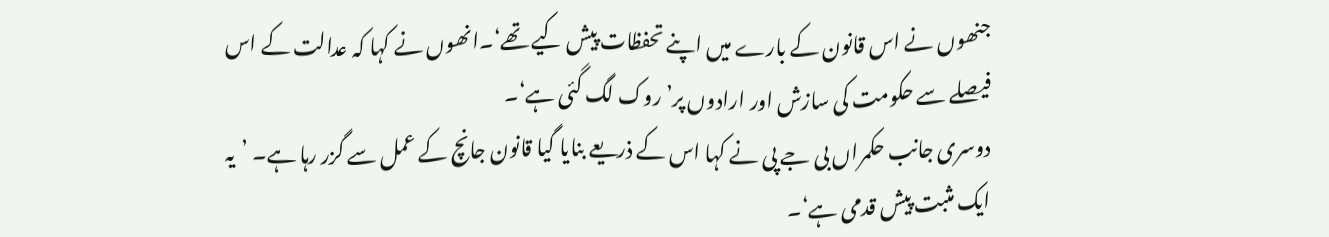جنھوں نے اس قانون کے بارے میں اپنے تحفظات پیش کیے تھے‘۔انھوں نے کہا کہ عدالت کے اس فیصلے سے حکومت کی سازش اور ارادوں پر’روک لگ گئی ہے‘۔
دوسری جانب حکمراں بی جے پی نے کہا اس کے ذریعے بنایا گیا قانون جانچ کے عمل سے گزر رہا ہے۔ ’یہ ایک مثبت پیش قدمی ہے‘۔